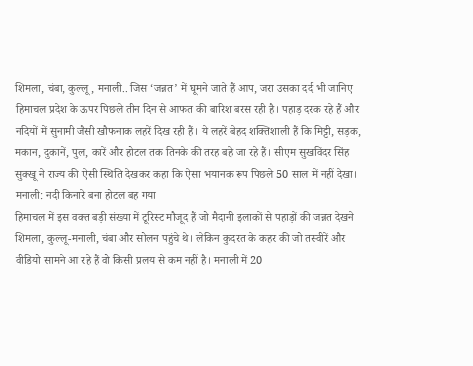शिमला, चंबा, कुल्लू, मनाली.. जिस ‘जन्नत’ में घूमने जाते हैं आप, जरा उसका दर्द भी जानिए
हिमाचल प्रदेश के ऊपर पिछले तीन दिन से आफत की बारिश बरस रही है। पहाड़ दरक रहे हैं और नदियों में सुनामी जैसी खौफनाक लहरें दिख रही हैं। ये लहरें बेहद शक्तिशाली हैं कि मिट्टी, सड़क, मकान, दुकानें, पुल, कारें और होटल तक तिनके की तरह बहे जा रहे हैं। सीएम सुखविंदर सिंह सुक्खू ने राज्य की ऐसी स्थिति देखकर कहा कि ऐसा भयानक रूप पिछले 50 साल में नहीं देखा।
मनाली: नदी किनारे बना होटल बह गया
हिमाचल में इस वक्त बड़ी संख्या में टूरिस्ट मौजूद हैं जो मैदानी इलाकों से पहाड़ों की जन्नत देखने शिमला, कुल्लू-मनाली, चंबा और सोलन पहुंचे थे। लेकिन कुदरत के कहर की जो तस्वीरें और वीडियो सामने आ रहे हैं वो किसी प्रलय से कम नहीं है। मनाली में 20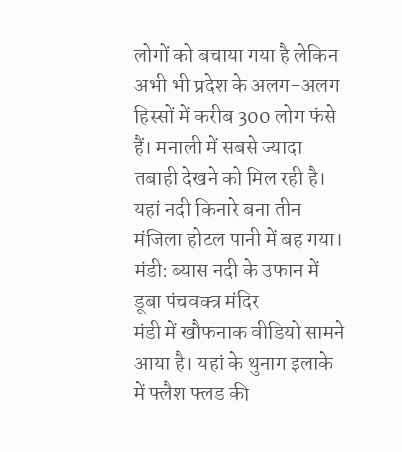लोगों को बचाया गया है लेकिन अभी भी प्रदेश के अलग-अलग हिस्सों में करीब 300 लोग फंसे हैं। मनाली में सबसे ज्यादा तबाही देखने को मिल रही है। यहां नदी किनारे बना तीन मंजिला होटल पानी में बह गया।
मंडी: ब्यास नदी के उफान में डूबा पंचवक्त्र मंदिर
मंडी में खौफनाक वीडियो सामने आया है। यहां के थुनाग इलाके में फ्लैश फ्लड की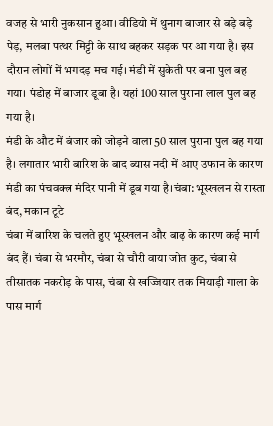वजह से भारी नुकसान हुआ। वीडियो में थुनाग बाजार से बड़े बड़े पेड़, मलबा पत्थर मिट्टी के साथ बहकर सड़क पर आ गया है। इस दौरान लोगों में भगदड़ मच गई। मंडी में सुकेती पर बना पुल बह गया। पंडोह में बाजार डूबा है। यहां 100 साल पुराना लाल पुल बह गया है।
मंडी के औट में बंजार को जोड़ने वाला 50 साल पुराना पुल बह गया है। लगातार भारी बारिश के बाद ब्यास नदी में आए उफान के कारण मंडी का पंचवक्त्र मंदिर पानी में डूब गया है।चंबा: भूस्खलन से रास्ता बंद, मकान टूटे
चंबा में बारिश के चलते हुए भूस्खलन और बाढ़ के कारण कई मार्ग बंद हैं। चंबा से भरमौर, चंबा से चौरी वाया जोत कुट, चंबा से तीसातक नकरोड़ के पास, चंबा से खज्जियार तक मियाड़ी गाला के पास मार्ग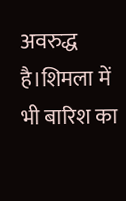अवरुद्ध है।शिमला में भी बारिश का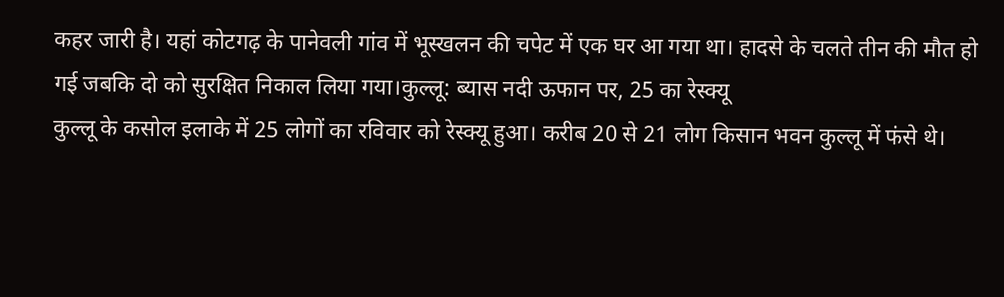कहर जारी है। यहां कोटगढ़ के पानेवली गांव में भूस्खलन की चपेट में एक घर आ गया था। हादसे के चलते तीन की मौत हो गई जबकि दो को सुरक्षित निकाल लिया गया।कुल्लू: ब्यास नदी ऊफान पर, 25 का रेस्क्यू
कुल्लू के कसोल इलाके में 25 लोगों का रविवार को रेस्क्यू हुआ। करीब 20 से 21 लोग किसान भवन कुल्लू में फंसे थे।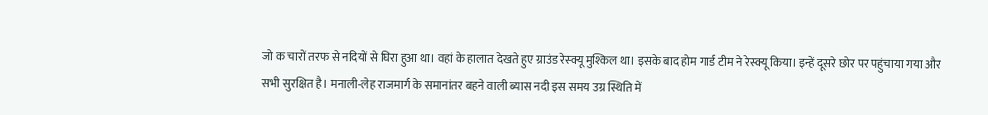जो क चारों तरफ से नदियों से घिरा हुआ था। वहां के हालात देखते हुए ग्राउंड रेस्क्यू मुश्किल था। इसके बाद होम गार्ड टीम ने रेस्क्यू किया। इन्हें दूसरे छोर पर पहुंचाया गया और सभी सुरक्षित है। मनाली-लेह राजमार्ग के समानांतर बहने वाली ब्यास नदी इस समय उग्र स्थिति में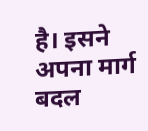है। इसने अपना मार्ग बदल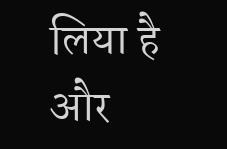लिया है और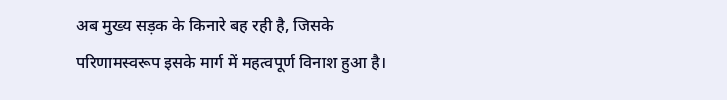अब मुख्य सड़क के किनारे बह रही है, जिसके परिणामस्वरूप इसके मार्ग में महत्वपूर्ण विनाश हुआ है।